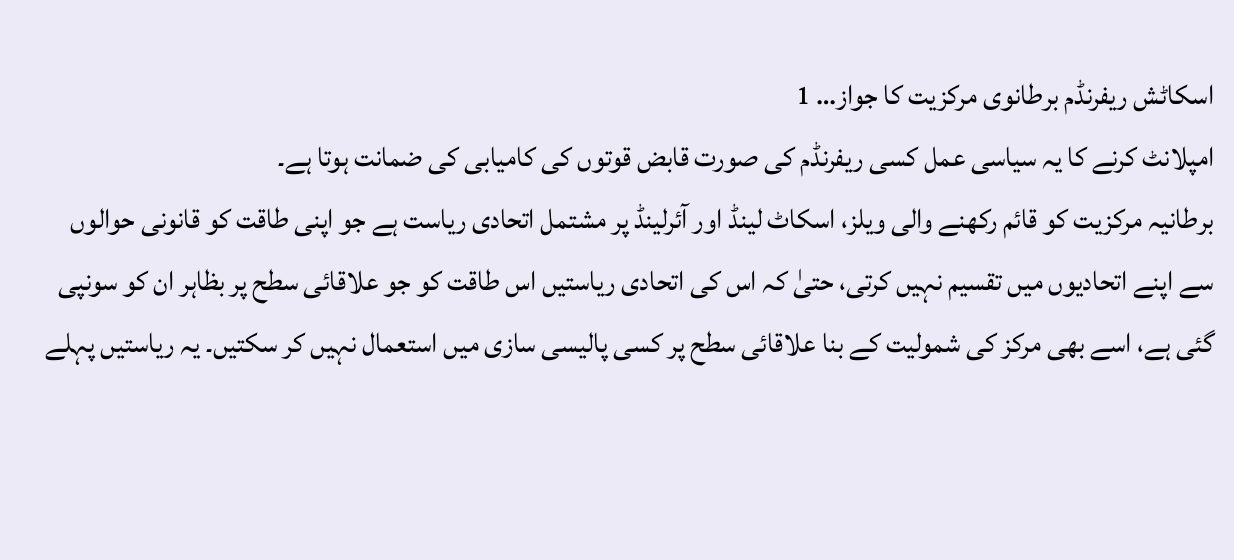اسکاٹش ریفرنڈم برطانوی مرکزیت کا جواز… 1
امپلانٹ کرنے کا یہ سیاسی عمل کسی ریفرنڈم کی صورت قابض قوتوں کی کامیابی کی ضمانت ہوتا ہے۔
برطانیہ مرکزیت کو قائم رکھنے والی ویلز، اسکاٹ لینڈ اور آئرلینڈ پر مشتمل اتحادی ریاست ہے جو اپنی طاقت کو قانونی حوالوں سے اپنے اتحادیوں میں تقسیم نہیں کرتی، حتیٰ کہ اس کی اتحادی ریاستیں اس طاقت کو جو علاقائی سطح پر بظاہر ان کو سونپی گئی ہے، اسے بھی مرکز کی شمولیت کے بنا علاقائی سطح پر کسی پالیسی سازی میں استعمال نہیں کر سکتیں۔ یہ ریاستیں پہلے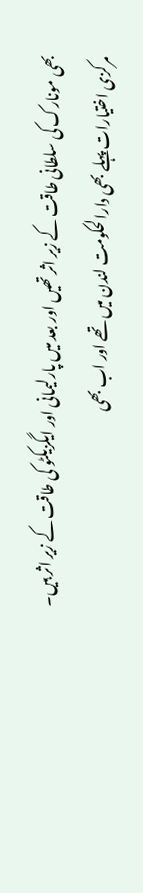بھی مونارک کی سلطانی طاقت کے زیر اثر تھیں اور بعد میں پارلیمانی اور ایگزیکٹو کی طاقت کے زیر اثر ہیں۔
مرکزی اختیارات پہلے بھی دارالحکومت لندن میں تھے اور اب بھی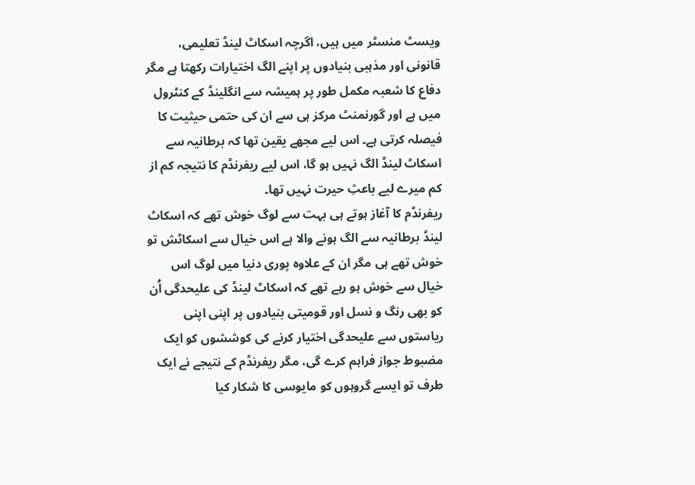ویسٹ منسٹر میں ہیں، اگرچہ اسکاٹ لینڈ تعلیمی، قانونی اور مذہبی بنیادوں پر اپنے الگ اختیارات رکھتا ہے مگر دفاع کا شعبہ مکمل طور پر ہمیشہ سے انگلینڈ کے کنٹرول میں ہے اور گورنمنٹ مرکز ہی سے ان کی حتمی حیثیت کا فیصلہ کرتی ہے۔ اس لیے مجھے یقین تھا کہ برطانیہ سے اسکاٹ لینڈ الگ نہیں ہو گا، اس لیے ریفرنڈم کا نتیجہ کم از کم میرے لیے باعثِ حیرت نہیں تھا۔
ریفرنڈم کا آغاز ہوتے ہی بہت سے لوگ خوش تھے کہ اسکاٹ لینڈ برطانیہ سے الگ ہونے والا ہے اس خیال سے اسکاٹش تو خوش تھے ہی مگر ان کے علاوہ پوری دنیا میں لوگ اس خیال سے خوش ہو رہے تھے کہ اسکاٹ لینڈ کی علیحدگی اُن کو بھی رنگ و نسل اور قومیتی بنیادوں پر اپنی اپنی ریاستوں سے علیحدگی اختیار کرنے کی کوششوں کو ایک مضبوط جواز فراہم کرے گی، مگر ریفرنڈم کے نتیجے نے ایک طرف تو ایسے گروہوں کو مایوسی کا شکار کیا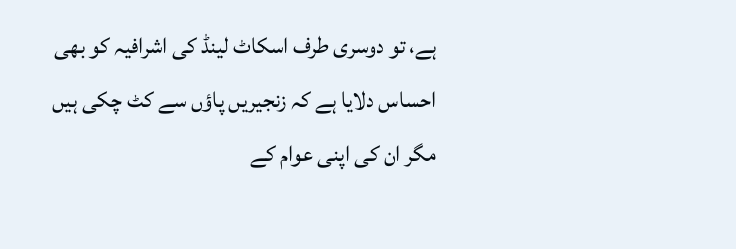ہے، تو دوسری طرف اسکاٹ لینڈ کی اشرافیہ کو بھی احساس دلایا ہے کہ زنجیریں پاؤں سے کٹ چکی ہیں مگر ان کی اپنی عوام کے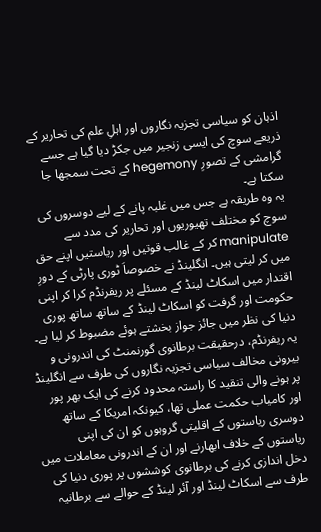اذہان کو سیاسی تجزیہ نگاروں اور اہلِ علم کی تحاریر کے ذریعے سوچ کی ایسی زنجیر میں جکڑ دیا گیا ہے جسے گرامشی کے تصورِ hegemony کے تحت سمجھا جا سکتا ہے۔
یہ وہ طریقہ ہے جس میں غلبہ پانے کے لیے دوسروں کی سوچ کو مختلف تھیوریوں اور تحاریر کی مدد سے manipulate کر کے غالب قوتیں اور ریاستیں اپنے حق میں کر لیتی ہیں۔ انگلینڈ نے خصوصاَ ٹوری پارٹی کے دورِ اقتدار میں اسکاٹ لینڈ کے مسئلے پر ریفرنڈم کرا کر اپنی حکومت اور گرفت کو اسکاٹ لینڈ کے ساتھ ساتھ پوری دنیا کی نظر میں جائز جواز بخشتے ہوئے مضبوط کر لیا ہے۔ یہ ریفرنڈم، درحقیقت برطانوی گورنمنٹ کی اندرونی و بیرونی مخالف سیاسی تجزیہ نگاروں کی طرف سے انگلینڈ پر ہونے والی تنقید کا راستہ محدود کرنے کی ایک بھر پور اور کامیاب حکمت عملی تھا، کیونکہ امریکا کے ساتھ دوسری ریاستوں کے اقلیتی گروہوں کو ان کی اپنی ریاستوں کے خلاف ابھارنے اور ان کے اندرونی معاملات میں دخل اندازی کرنے کی برطانوی کوششوں پر پوری دنیا کی طرف سے اسکاٹ لینڈ اور آئر لینڈ کے حوالے سے برطانیہ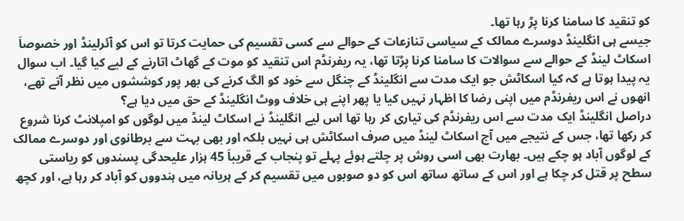کو تنقید کا سامنا کرنا پڑ رہا تھا۔
جیسے ہی انگلینڈ دوسرے ممالک کے سیاسی تنازعات کے حوالے سے کسی تقسیم کی حمایت کرتا تو اس کو آئرلینڈ اور خصوصاَ اسکاٹ لینڈ کے حوالے سے سوالات کا سامنا کرنا پڑتا تھا، یہ ریفرنڈم اس تنقید کو موت کے گھاٹ اتارنے کے لیے کیا گیا۔ اب سوال یہ پیدا ہوتا ہے کہ کیا اسکاٹش جو ایک مدت سے انگلینڈ کے چنگل سے خود کو الگ کرنے کی بھر پور کوششوں میں نظر آتے تھے، انھوں نے اس ریفرنڈم میں اپنی رضا کا اظہار نہیں کیا یا پھر اپنے ہی خلاف ووٹ انگلینڈ کے حق میں دیا ہے؟
دراصل انگلینڈ ایک مدت سے اس ریفرنڈم کی تیاری کر رہا تھا اس لیے انگلینڈ نے اسکاٹ لینڈ میں لوگوں کو امپلانٹ کرنا شروع کر رکھا تھا، جس کے نتیجے میں آج اسکاٹ لینڈ میں صرف اسکاٹش ہی نہیں بلکہ اور بھی بہت سے برطانوی اور دوسرے ممالک کے لوگوں آباد ہو چکے ہیں۔ بھارت بھی اسی روش پر چلتے ہوئے پہلے تو پنجاب کے قریباَ 45 ہزار علیحدگی پسندوں کو ریاستی سطح پر قتل کر چکا ہے اور اس کے ساتھ ساتھ اس کو دو صوبوں میں تقسیم کر کے ہریانہ میں ہندووں کو آباد کر رہا ہے، اور کچھ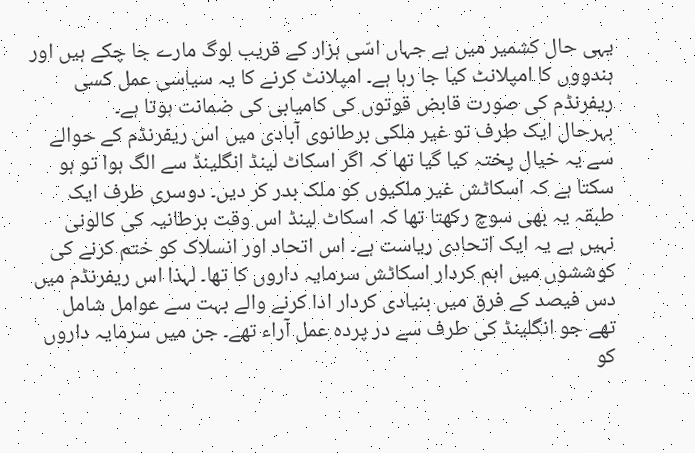یہی حال کشمیر میں ہے جہاں اسّی ہزار کے قریب لوگ مارے جا چکے ہیں اور ہندووں کا امپلانٹ کیا جا رہا ہے۔ امپلانٹ کرنے کا یہ سیاسی عمل کسی ریفرنڈم کی صورت قابض قوتوں کی کامیابی کی ضمانت ہوتا ہے۔
بہرحال ایک طرف تو غیر ملکی برطانوی آبادی میں اس ریفرنڈم کے حوالے سے یہ خیال پختہ کیا گیا تھا کہ اگر اسکاٹ لینڈ انگلینڈ سے الگ ہوا تو ہو سکتا ہے کہ اسکاٹش غیر ملکیوں کو ملک بدر کر دیں۔ دوسری طرف ایک طبقہ یہ بھی سوچ رکھتا تھا کہ اسکاٹ لینڈ اس وقت برطانیہ کی کالونی نہیں ہے یہ ایک اتحادی ریاست ہے۔ اس اتحاد اور انسلاک کو ختم کرنے کی کوششوں میں اہم کردار اسکاٹش سرمایہ داروں کا تھا۔ لہذا اس ریفرنڈم میں دس فیصد کے فرق میں بنیادی کردار ادا کرنے والے بہت سے عوامل شامل تھے جو انگلینڈ کی طرف سے در پردہ عمل آراء تھے۔ جن میں سرمایہ داروں کو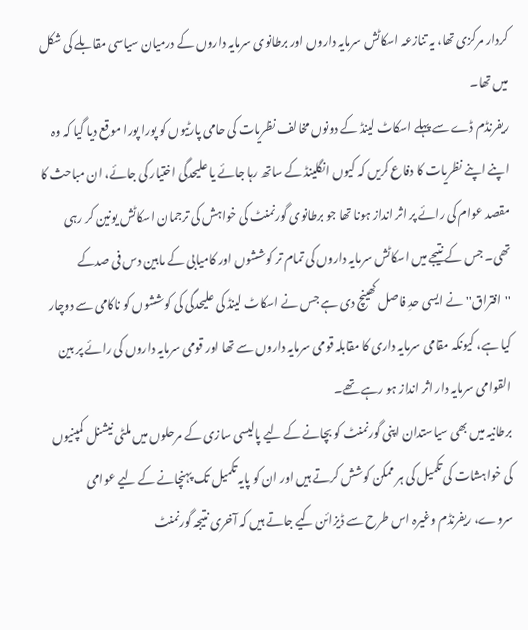کردار مرکزی تھا، یہ تنازعہ اسکاٹش سرمایہ داروں اور برطانوی سرمایہ داروں کے درمیان سیاسی مقابلے کی شکل میں تھا۔
ریفرنڈم ڈے سے پہلے اسکاٹ لینڈ کے دونوں مخالف نظریات کی حامی پارٹیوں کو پورا پورا موقع دیا گیا کہ وہ اپنے اپنے نظریات کا دفاع کریں کہ کیوں انگلینڈ کے ساتھ رہا جائے یا علیحدگی اختیار کی جائے، ان مباحث کا مقصد عوام کی رائے پر اثر انداز ہونا تھا جو برطانوی گورنمنٹ کی خواہش کی ترجمان اسکاٹش یونین کر رہی تھی۔ جس کے نتیجے میں اسکاٹش سرمایہ داروں کی تمام تر کوششوں اور کامیابی کے مابین دس فی صدکے ''افتراق'' نے ایسی حدِ فاصل کھینچ دی ہے جس نے اسکاٹ لینڈ کی علیحدگی کی کوششوں کو ناکامی سے دوچار کیا ہے، کیونکہ مقامی سرمایہ داری کا مقابلہ قومی سرمایہ داروں سے تھا اور قومی سرمایہ داروں کی رائے پر بین القوامی سرمایہ دار اثر انداز ہو رہے تھے۔
برطانیہ میں بھی سیاستدان اپنی گورنمنٹ کو بچانے کے لیے پالیسی سازی کے مرحلوں میں ملٹی نیشنل کمپنیوں کی خواہشات کی تکمیل کی ہر ممکن کوشش کرتے ہیں اور ان کو پایہ تکمیل تک پہنچانے کے لیے عوامی سروے، ریفرنڈم وغیرہ اس طرح سے ڈیزائن کیے جاتے ہیں کہ آخری نتیجہ گورنمنٹ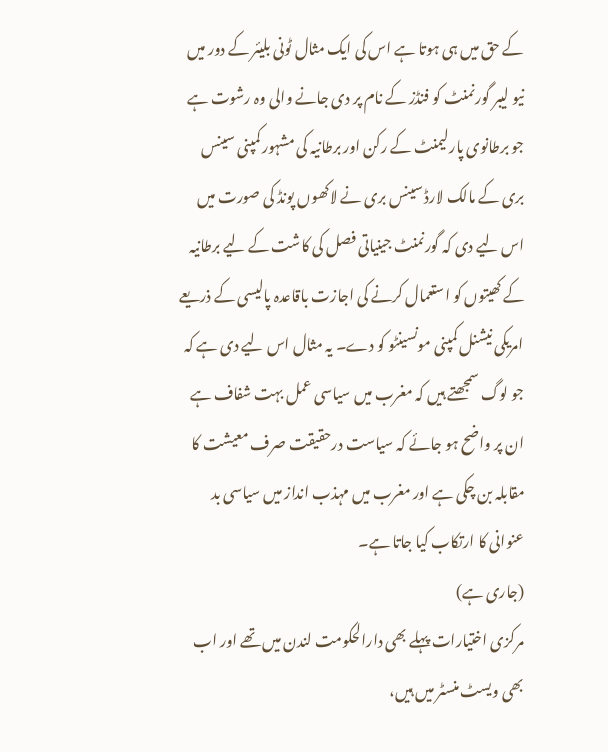کے حق میں ہی ہوتا ہے اس کی ایک مثال ٹونی بلیئر کے دور میں نیو لیبر گورنمنٹ کو فنڈز کے نام پر دی جانے والی وہ رشوت ہے جو برطانوی پارلیمنٹ کے رکن اور برطانیہ کی مشہور کمپنی سینس بری کے مالک لارڈ سینس بری نے لاکھوں پونڈ کی صورت میں اس لیے دی کہ گورنمنٹ جینیاتی فصل کی کاشت کے لیے برطانیہ کے کھیتوں کو استعمال کرنے کی اجازت باقاعدہ پالیسی کے ذریعے امریکی نیشنل کمپنی مونسینٹو کو دے۔ یہ مثال اس لیے دی ہے کہ جو لوگ سمجھتے ہیں کہ مغرب میں سیاسی عمل بہت شفاف ہے ان پر واضح ہو جائے کہ سیاست درحقیقت صرف معیشت کا مقابلہ بن چکی ہے اور مغرب میں مہذب انداز میں سیاسی بد عنوانی کا ارتکاب کیا جاتا ہے۔
(جاری ہے)
مرکزی اختیارات پہلے بھی دارالحکومت لندن میں تھے اور اب بھی ویسٹ منسٹر میں ہیں،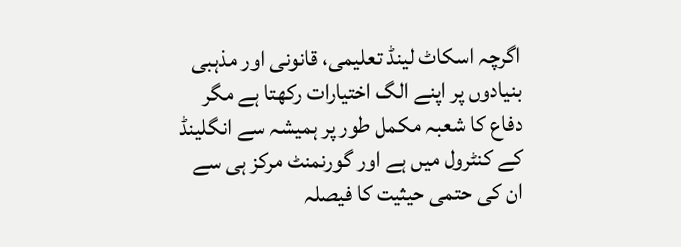اگرچہ اسکاٹ لینڈ تعلیمی، قانونی اور مذہبی بنیادوں پر اپنے الگ اختیارات رکھتا ہے مگر دفاع کا شعبہ مکمل طور پر ہمیشہ سے انگلینڈ کے کنٹرول میں ہے اور گورنمنٹ مرکز ہی سے ان کی حتمی حیثیت کا فیصلہ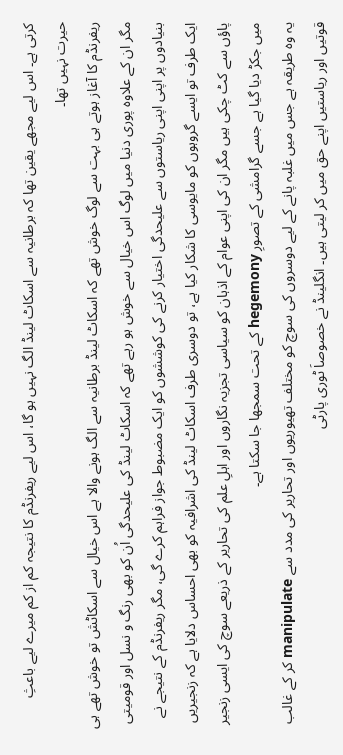کرتی ہے۔ اس لیے مجھے یقین تھا کہ برطانیہ سے اسکاٹ لینڈ الگ نہیں ہو گا، اس لیے ریفرنڈم کا نتیجہ کم از کم میرے لیے باعثِ حیرت نہیں تھا۔
ریفرنڈم کا آغاز ہوتے ہی بہت سے لوگ خوش تھے کہ اسکاٹ لینڈ برطانیہ سے الگ ہونے والا ہے اس خیال سے اسکاٹش تو خوش تھے ہی مگر ان کے علاوہ پوری دنیا میں لوگ اس خیال سے خوش ہو رہے تھے کہ اسکاٹ لینڈ کی علیحدگی اُن کو بھی رنگ و نسل اور قومیتی بنیادوں پر اپنی اپنی ریاستوں سے علیحدگی اختیار کرنے کی کوششوں کو ایک مضبوط جواز فراہم کرے گی، مگر ریفرنڈم کے نتیجے نے ایک طرف تو ایسے گروہوں کو مایوسی کا شکار کیا ہے، تو دوسری طرف اسکاٹ لینڈ کی اشرافیہ کو بھی احساس دلایا ہے کہ زنجیریں پاؤں سے کٹ چکی ہیں مگر ان کی اپنی عوام کے اذہان کو سیاسی تجزیہ نگاروں اور اہلِ علم کی تحاریر کے ذریعے سوچ کی ایسی زنجیر میں جکڑ دیا گیا ہے جسے گرامشی کے تصورِ hegemony کے تحت سمجھا جا سکتا ہے۔
یہ وہ طریقہ ہے جس میں غلبہ پانے کے لیے دوسروں کی سوچ کو مختلف تھیوریوں اور تحاریر کی مدد سے manipulate کر کے غالب قوتیں اور ریاستیں اپنے حق میں کر لیتی ہیں۔ انگلینڈ نے خصوصاَ ٹوری پارٹی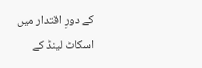کے دورِ اقتدار میں اسکاٹ لینڈ کے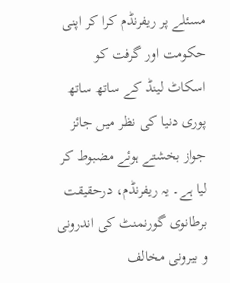مسئلے پر ریفرنڈم کرا کر اپنی حکومت اور گرفت کو اسکاٹ لینڈ کے ساتھ ساتھ پوری دنیا کی نظر میں جائز جواز بخشتے ہوئے مضبوط کر لیا ہے۔ یہ ریفرنڈم، درحقیقت برطانوی گورنمنٹ کی اندرونی و بیرونی مخالف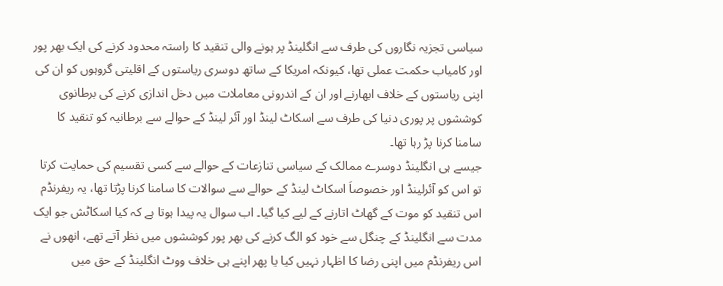سیاسی تجزیہ نگاروں کی طرف سے انگلینڈ پر ہونے والی تنقید کا راستہ محدود کرنے کی ایک بھر پور اور کامیاب حکمت عملی تھا، کیونکہ امریکا کے ساتھ دوسری ریاستوں کے اقلیتی گروہوں کو ان کی اپنی ریاستوں کے خلاف ابھارنے اور ان کے اندرونی معاملات میں دخل اندازی کرنے کی برطانوی کوششوں پر پوری دنیا کی طرف سے اسکاٹ لینڈ اور آئر لینڈ کے حوالے سے برطانیہ کو تنقید کا سامنا کرنا پڑ رہا تھا۔
جیسے ہی انگلینڈ دوسرے ممالک کے سیاسی تنازعات کے حوالے سے کسی تقسیم کی حمایت کرتا تو اس کو آئرلینڈ اور خصوصاَ اسکاٹ لینڈ کے حوالے سے سوالات کا سامنا کرنا پڑتا تھا، یہ ریفرنڈم اس تنقید کو موت کے گھاٹ اتارنے کے لیے کیا گیا۔ اب سوال یہ پیدا ہوتا ہے کہ کیا اسکاٹش جو ایک مدت سے انگلینڈ کے چنگل سے خود کو الگ کرنے کی بھر پور کوششوں میں نظر آتے تھے، انھوں نے اس ریفرنڈم میں اپنی رضا کا اظہار نہیں کیا یا پھر اپنے ہی خلاف ووٹ انگلینڈ کے حق میں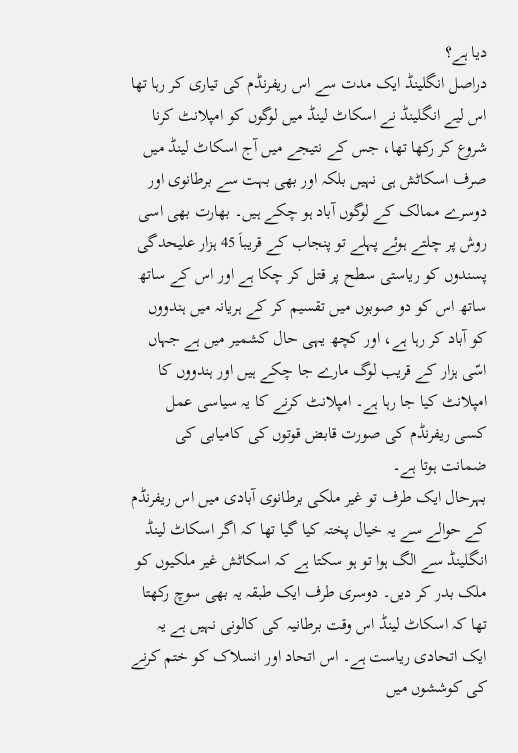دیا ہے؟
دراصل انگلینڈ ایک مدت سے اس ریفرنڈم کی تیاری کر رہا تھا اس لیے انگلینڈ نے اسکاٹ لینڈ میں لوگوں کو امپلانٹ کرنا شروع کر رکھا تھا، جس کے نتیجے میں آج اسکاٹ لینڈ میں صرف اسکاٹش ہی نہیں بلکہ اور بھی بہت سے برطانوی اور دوسرے ممالک کے لوگوں آباد ہو چکے ہیں۔ بھارت بھی اسی روش پر چلتے ہوئے پہلے تو پنجاب کے قریباَ 45 ہزار علیحدگی پسندوں کو ریاستی سطح پر قتل کر چکا ہے اور اس کے ساتھ ساتھ اس کو دو صوبوں میں تقسیم کر کے ہریانہ میں ہندووں کو آباد کر رہا ہے، اور کچھ یہی حال کشمیر میں ہے جہاں اسّی ہزار کے قریب لوگ مارے جا چکے ہیں اور ہندووں کا امپلانٹ کیا جا رہا ہے۔ امپلانٹ کرنے کا یہ سیاسی عمل کسی ریفرنڈم کی صورت قابض قوتوں کی کامیابی کی ضمانت ہوتا ہے۔
بہرحال ایک طرف تو غیر ملکی برطانوی آبادی میں اس ریفرنڈم کے حوالے سے یہ خیال پختہ کیا گیا تھا کہ اگر اسکاٹ لینڈ انگلینڈ سے الگ ہوا تو ہو سکتا ہے کہ اسکاٹش غیر ملکیوں کو ملک بدر کر دیں۔ دوسری طرف ایک طبقہ یہ بھی سوچ رکھتا تھا کہ اسکاٹ لینڈ اس وقت برطانیہ کی کالونی نہیں ہے یہ ایک اتحادی ریاست ہے۔ اس اتحاد اور انسلاک کو ختم کرنے کی کوششوں میں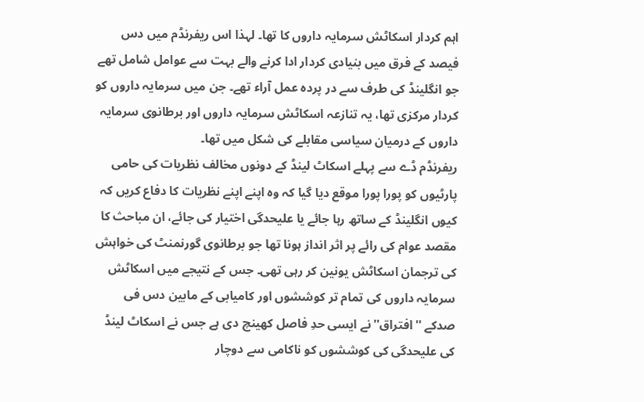اہم کردار اسکاٹش سرمایہ داروں کا تھا۔ لہذا اس ریفرنڈم میں دس فیصد کے فرق میں بنیادی کردار ادا کرنے والے بہت سے عوامل شامل تھے جو انگلینڈ کی طرف سے در پردہ عمل آراء تھے۔ جن میں سرمایہ داروں کو کردار مرکزی تھا، یہ تنازعہ اسکاٹش سرمایہ داروں اور برطانوی سرمایہ داروں کے درمیان سیاسی مقابلے کی شکل میں تھا۔
ریفرنڈم ڈے سے پہلے اسکاٹ لینڈ کے دونوں مخالف نظریات کی حامی پارٹیوں کو پورا پورا موقع دیا گیا کہ وہ اپنے اپنے نظریات کا دفاع کریں کہ کیوں انگلینڈ کے ساتھ رہا جائے یا علیحدگی اختیار کی جائے، ان مباحث کا مقصد عوام کی رائے پر اثر انداز ہونا تھا جو برطانوی گورنمنٹ کی خواہش کی ترجمان اسکاٹش یونین کر رہی تھی۔ جس کے نتیجے میں اسکاٹش سرمایہ داروں کی تمام تر کوششوں اور کامیابی کے مابین دس فی صدکے ''افتراق'' نے ایسی حدِ فاصل کھینچ دی ہے جس نے اسکاٹ لینڈ کی علیحدگی کی کوششوں کو ناکامی سے دوچار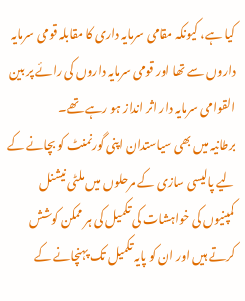کیا ہے، کیونکہ مقامی سرمایہ داری کا مقابلہ قومی سرمایہ داروں سے تھا اور قومی سرمایہ داروں کی رائے پر بین القوامی سرمایہ دار اثر انداز ہو رہے تھے۔
برطانیہ میں بھی سیاستدان اپنی گورنمنٹ کو بچانے کے لیے پالیسی سازی کے مرحلوں میں ملٹی نیشنل کمپنیوں کی خواہشات کی تکمیل کی ہر ممکن کوشش کرتے ہیں اور ان کو پایہ تکمیل تک پہنچانے کے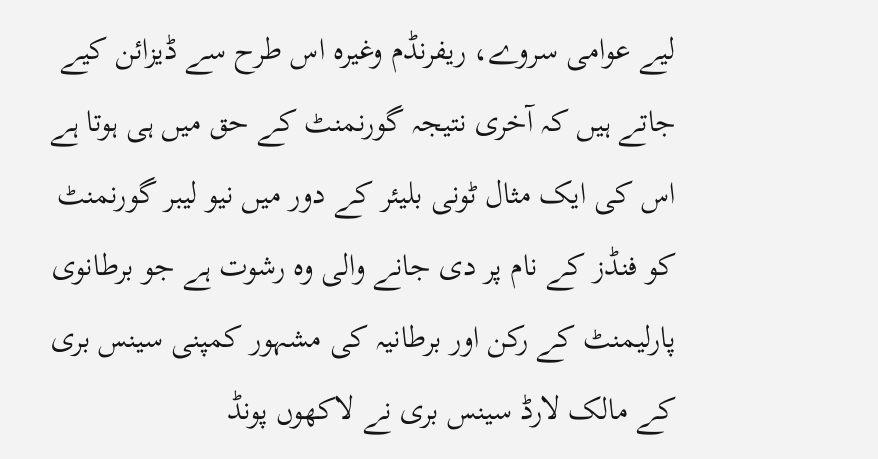لیے عوامی سروے، ریفرنڈم وغیرہ اس طرح سے ڈیزائن کیے جاتے ہیں کہ آخری نتیجہ گورنمنٹ کے حق میں ہی ہوتا ہے اس کی ایک مثال ٹونی بلیئر کے دور میں نیو لیبر گورنمنٹ کو فنڈز کے نام پر دی جانے والی وہ رشوت ہے جو برطانوی پارلیمنٹ کے رکن اور برطانیہ کی مشہور کمپنی سینس بری کے مالک لارڈ سینس بری نے لاکھوں پونڈ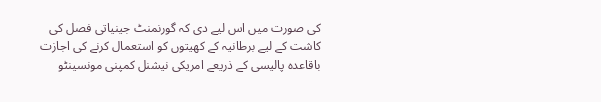کی صورت میں اس لیے دی کہ گورنمنٹ جینیاتی فصل کی کاشت کے لیے برطانیہ کے کھیتوں کو استعمال کرنے کی اجازت باقاعدہ پالیسی کے ذریعے امریکی نیشنل کمپنی مونسینٹو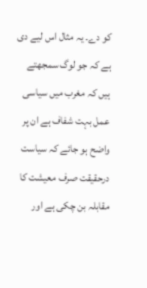کو دے۔ یہ مثال اس لیے دی ہے کہ جو لوگ سمجھتے ہیں کہ مغرب میں سیاسی عمل بہت شفاف ہے ان پر واضح ہو جائے کہ سیاست درحقیقت صرف معیشت کا مقابلہ بن چکی ہے اور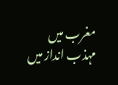مغرب میں مہذب انداز میں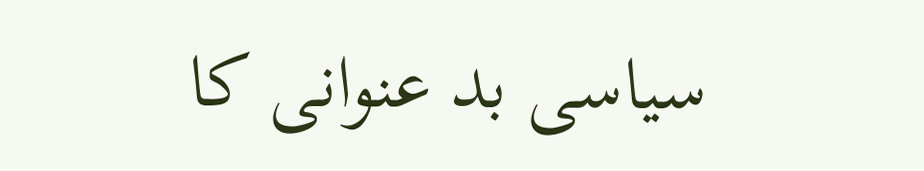سیاسی بد عنوانی کا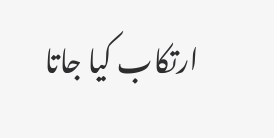ارتکاب کیا جاتا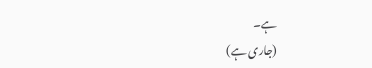ہے۔
(جاری ہے)